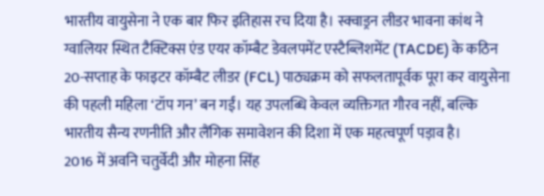भारतीय वायुसेना ने एक बार फिर इतिहास रच दिया है। स्क्वाड्रन लीडर भावना कांथ ने ग्वालियर स्थित टैक्टिक्स एंड एयर कॉम्बैट डेवलपमेंट एस्टैब्लिशमेंट (TACDE) के कठिन 20-सप्ताह के फाइटर कॉम्बैट लीडर (FCL) पाठ्यक्रम को सफलतापूर्वक पूरा कर वायुसेना की पहली महिला ‘टॉप गन’ बन गईं। यह उपलब्धि केवल व्यक्तिगत गौरव नहीं, बल्कि भारतीय सैन्य रणनीति और लैंगिक समावेशन की दिशा में एक महत्वपूर्ण पड़ाव है।
2016 में अवनि चतुर्वेदी और मोहना सिंह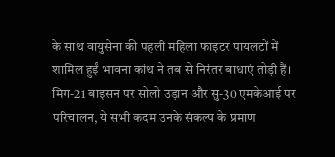के साथ वायुसेना की पहली महिला फाइटर पायलटों में शामिल हुईं भावना कांथ ने तब से निरंतर बाधाएं तोड़ी हैं। मिग-21 बाइसन पर सोलो उड़ान और सु-30 एमकेआई पर परिचालन, ये सभी कदम उनके संकल्प के प्रमाण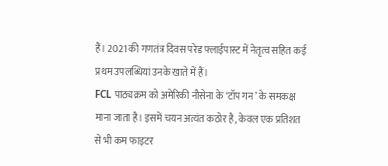हैं। 2021 की गणतंत्र दिवस परेड फ्लाईपास्ट में नेतृत्व सहित कई प्रथम उपलब्धियां उनके खाते में हैं।
FCL पाठ्यक्रम को अमेरिकी नौसेना के ‘टॉप गन’ के समकक्ष माना जाता है। इसमें चयन अत्यंत कठोर है, केवल एक प्रतिशत से भी कम फाइटर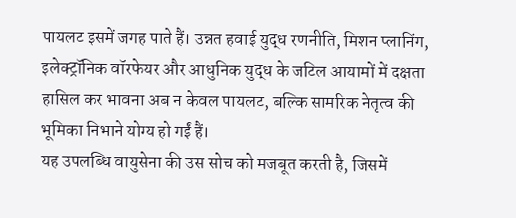पायलट इसमें जगह पाते हैं। उन्नत हवाई युद्ध रणनीति, मिशन प्लानिंग, इलेक्ट्रॉनिक वॉरफेयर और आधुनिक युद्ध के जटिल आयामों में दक्षता हासिल कर भावना अब न केवल पायलट, बल्कि सामरिक नेतृत्व की भूमिका निभाने योग्य हो गईं हैं।
यह उपलब्धि वायुसेना की उस सोच को मजबूत करती है, जिसमें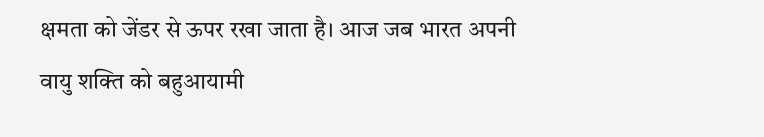क्षमता को जेंडर से ऊपर रखा जाता है। आज जब भारत अपनी वायु शक्ति को बहुआयामी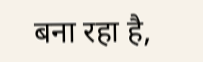बना रहा है,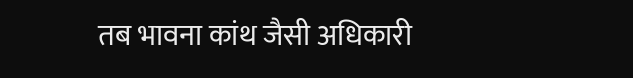तब भावना कांथ जैसी अधिकारी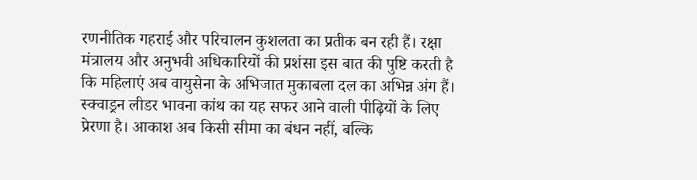रणनीतिक गहराई और परिचालन कुशलता का प्रतीक बन रही हैं। रक्षा मंत्रालय और अनुभवी अधिकारियों की प्रशंसा इस बात की पुष्टि करती है कि महिलाएं अब वायुसेना के अभिजात मुकाबला दल का अभिन्न अंग हैं।
स्क्वाड्रन लीडर भावना कांथ का यह सफर आने वाली पीढ़ियों के लिए प्रेरणा है। आकाश अब किसी सीमा का बंधन नहीं, बल्कि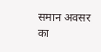समान अवसर का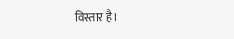विस्तार है।